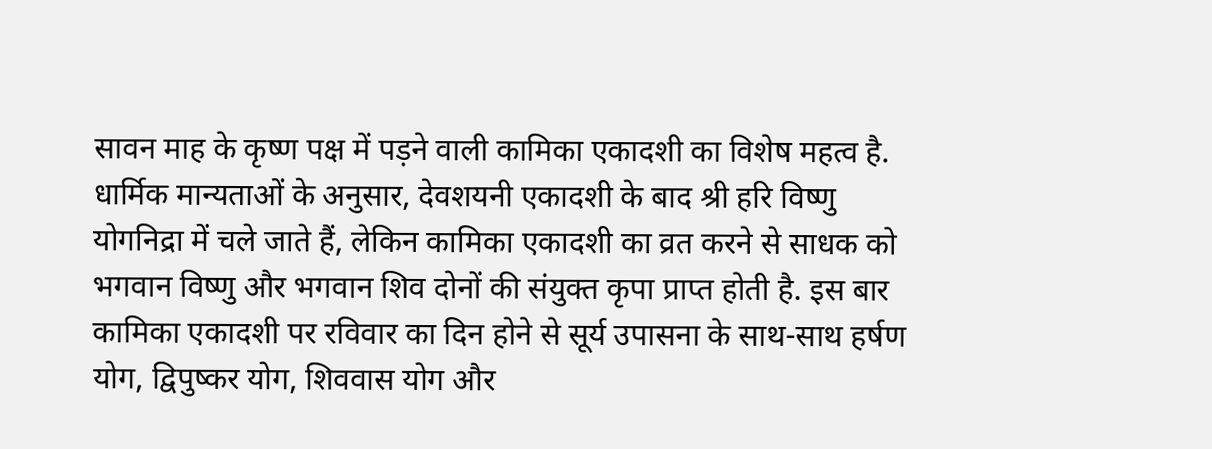सावन माह के कृष्ण पक्ष में पड़ने वाली कामिका एकादशी का विशेष महत्व है. धार्मिक मान्यताओं के अनुसार, देवशयनी एकादशी के बाद श्री हरि विष्णु योगनिद्रा में चले जाते हैं, लेकिन कामिका एकादशी का व्रत करने से साधक को भगवान विष्णु और भगवान शिव दोनों की संयुक्त कृपा प्राप्त होती है. इस बार कामिका एकादशी पर रविवार का दिन होने से सूर्य उपासना के साथ-साथ हर्षण योग, द्विपुष्कर योग, शिववास योग और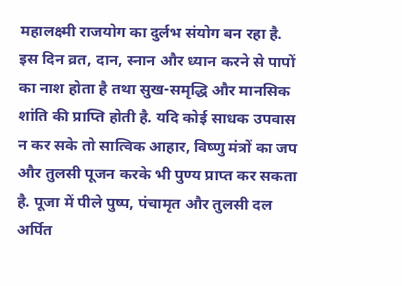महालक्ष्मी राजयोग का दुर्लभ संयोग बन रहा है. इस दिन व्रत, दान, स्नान और ध्यान करने से पापों का नाश होता है तथा सुख-समृद्धि और मानसिक शांति की प्राप्ति होती है. यदि कोई साधक उपवास न कर सके तो सात्विक आहार, विष्णु मंत्रों का जप और तुलसी पूजन करके भी पुण्य प्राप्त कर सकता है. पूजा में पीले पुष्प, पंचामृत और तुलसी दल अर्पित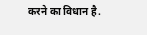करने का विधान है.